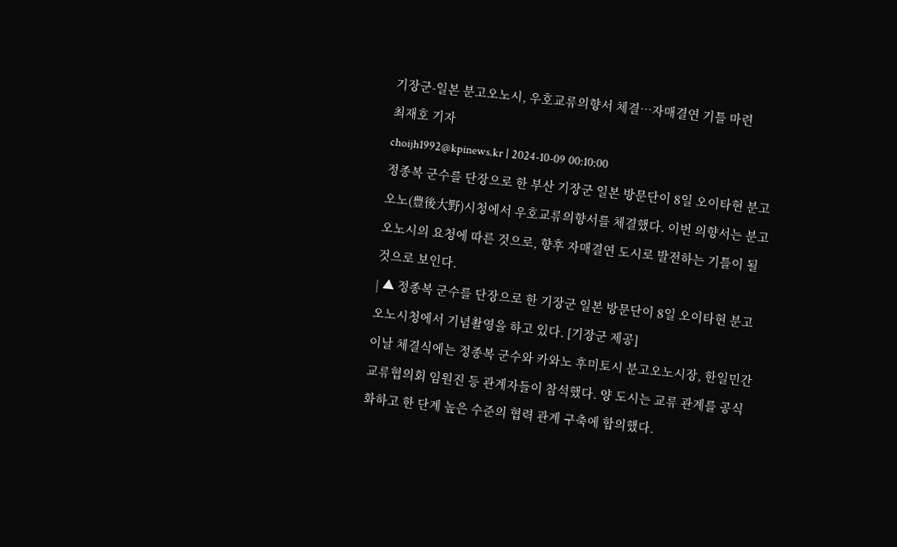기장군-일본 분고오노시, 우호교류의향서 체결…자매결연 기틀 마련
최재호 기자
choijh1992@kpinews.kr | 2024-10-09 00:10:00
정종복 군수를 단장으로 한 부산 기장군 일본 방문단이 8일 오이타현 분고오노(豊後大野)시청에서 우호교류의향서를 체결했다. 이번 의향서는 분고오노시의 요청에 따른 것으로, 향후 자매결연 도시로 발전하는 기틀이 될 것으로 보인다.
| ▲ 정종복 군수를 단장으로 한 기장군 일본 방문단이 8일 오이타현 분고오노시청에서 기념촬영을 하고 있다. [기장군 제공]
이날 체결식에는 정종복 군수와 카와노 후미토시 분고오노시장, 한일민간교류협의회 임원진 등 관계자들이 참석했다. 양 도시는 교류 관계를 공식화하고 한 단계 높은 수준의 협력 관계 구축에 합의했다.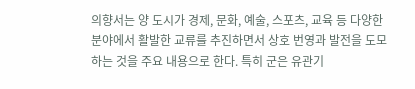의향서는 양 도시가 경제, 문화, 예술, 스포츠, 교육 등 다양한 분야에서 활발한 교류를 추진하면서 상호 번영과 발전을 도모하는 것을 주요 내용으로 한다. 특히 군은 유관기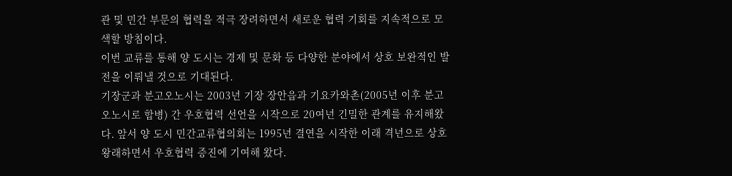관 및 민간 부문의 협력을 적극 장려하면서 새로운 협력 기회를 지속적으로 모색할 방침이다.
이번 교류를 통해 양 도시는 경제 및 문화 등 다양한 분야에서 상호 보완적인 발전을 이뤄낼 것으로 기대된다.
기장군과 분고오노시는 2003년 기장 장안읍과 기요카와촌(2005년 이후 분고오노시로 합병) 간 우호협력 선언을 시작으로 20여년 긴밀한 관계를 유지해왔다. 앞서 양 도시 민간교류협의회는 1995년 결연을 시작한 이래 격년으로 상호 왕래하면서 우호협력 증진에 기여해 왔다.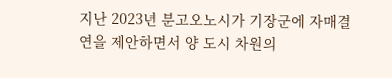지난 2023년 분고오노시가 기장군에 자매결연을 제안하면서 양 도시 차원의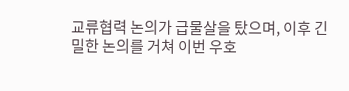교류협력 논의가 급물살을 탔으며, 이후 긴밀한 논의를 거쳐 이번 우호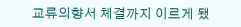교류의향서 체결까지 이르게 됐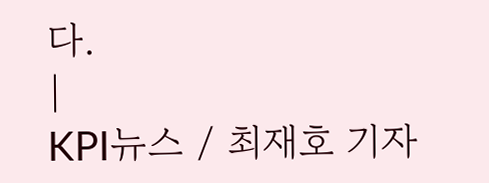다.
|
KPI뉴스 / 최재호 기자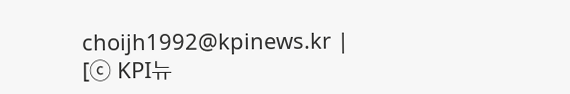choijh1992@kpinews.kr |
[ⓒ KPI뉴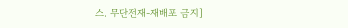스. 무단전재-재배포 금지]